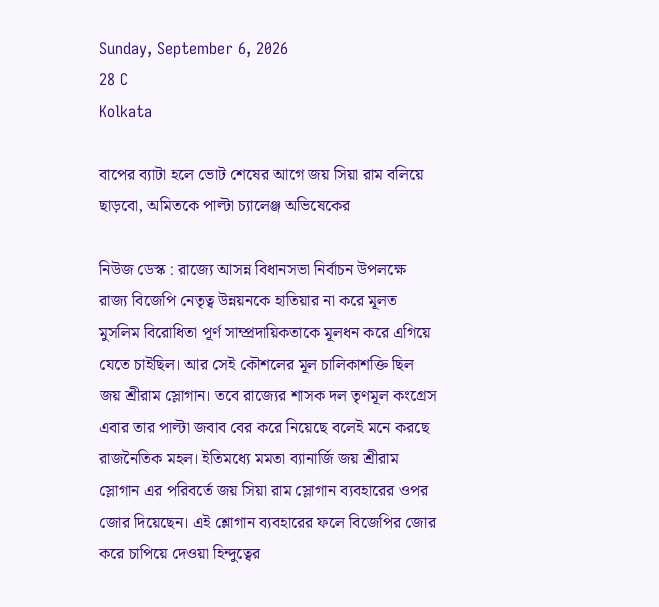Sunday, September 6, 2026
28 C
Kolkata

বাপের ব্যাটা হলে ভোট শেষের আগে জয় সিয়া রাম বলিয়ে ছাড়বো, অমিতকে পাল্টা চ্যালেঞ্জ অভিষেকের

নিউজ ডেস্ক : রাজ্যে আসন্ন বিধানসভা নির্বাচন উপলক্ষে রাজ্য বিজেপি নেতৃত্ব উন্নয়নকে হাতিয়ার না করে মূলত মুসলিম বিরোধিতা পূর্ণ সাম্প্রদায়িকতাকে মূলধন করে এগিয়ে যেতে চাইছিল। আর সেই কৌশলের মূল চালিকাশক্তি ছিল জয় শ্রীরাম স্লোগান। তবে রাজ্যের শাসক দল তৃণমূল কংগ্রেস এবার তার পাল্টা জবাব বের করে নিয়েছে বলেই মনে করছে রাজনৈতিক মহল। ইতিমধ্যে মমতা ব্যানার্জি জয় শ্রীরাম স্লোগান এর পরিবর্তে জয় সিয়া রাম স্লোগান ব্যবহারের ওপর জোর দিয়েছেন। এই শ্লোগান ব্যবহারের ফলে বিজেপির জোর করে চাপিয়ে দেওয়া হিন্দুত্বের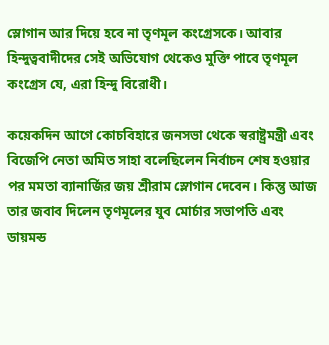স্লোগান আর দিয়ে হবে না তৃণমূল কংগ্রেসকে। আবার হিন্দুত্ববাদীদের সেই অভিযোগ থেকেও মুক্তি পাবে তৃণমূল কংগ্রেস যে, এরা হিন্দু বিরোধী।

কয়েকদিন আগে কোচবিহারে জনসভা থেকে স্বরাষ্ট্রমন্ত্রী এবং বিজেপি নেতা অমিত সাহা বলেছিলেন নির্বাচন শেষ হওয়ার পর মমতা ব্যানার্জির জয় শ্রীরাম স্লোগান দেবেন। কিন্তু আজ তার জবাব দিলেন তৃণমূলের যুব মোর্চার সভাপতি এবং ডায়মন্ড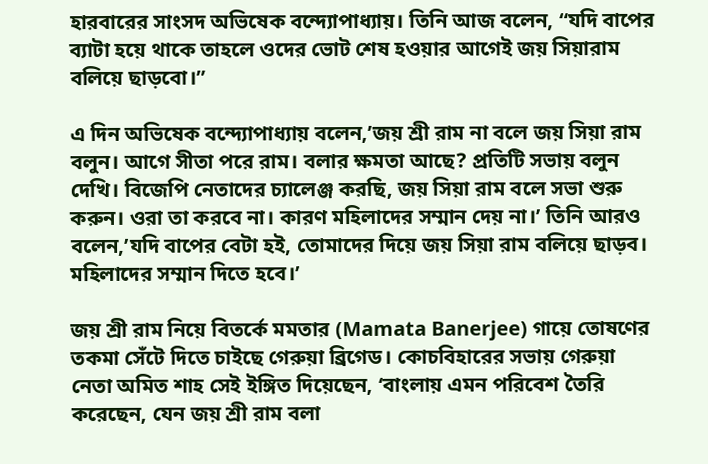হারবারের সাংসদ অভিষেক বন্দ্যোপাধ্যায়। তিনি আজ বলেন, “যদি বাপের ব্যাটা হয়ে থাকে তাহলে ওদের ভোট শেষ হওয়ার আগেই জয় সিয়ারাম বলিয়ে ছাড়বো।”

এ দিন অভিষেক বন্দ্যোপাধ্যায় বলেন,’জয় শ্রী রাম না বলে জয় সিয়া রাম বলুন। আগে সীতা পরে রাম। বলার ক্ষমতা আছে? প্রতিটি সভায় বলুন দেখি। বিজেপি নেতাদের চ্যালেঞ্জ করছি, জয় সিয়া রাম বলে সভা শুরু করুন। ওরা তা করবে না। কারণ মহিলাদের সম্মান দেয় না।’ তিনি আরও বলেন,’যদি বাপের বেটা হই, তোমাদের দিয়ে জয় সিয়া রাম বলিয়ে ছাড়ব। মহিলাদের সম্মান দিতে হবে।’

জয় শ্রী রাম নিয়ে বিতর্কে মমতার (Mamata Banerjee) গায়ে তোষণের তকমা সেঁটে দিতে চাইছে গেরুয়া ব্রিগেড। কোচবিহারের সভায় গেরুয়া নেতা অমিত শাহ সেই ইঙ্গিত দিয়েছেন, ‘বাংলায় এমন পরিবেশ তৈরি করেছেন, যেন জয় শ্রী রাম বলা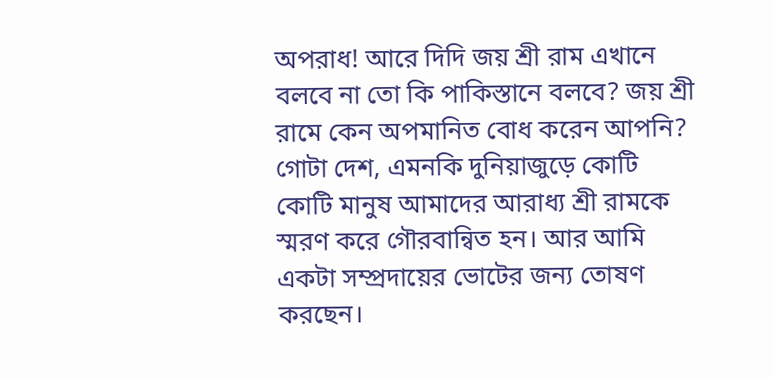অপরাধ! আরে দিদি জয় শ্রী রাম এখানে বলবে না তো কি পাকিস্তানে বলবে? জয় শ্রী রামে কেন অপমানিত বোধ করেন আপনি? গোটা দেশ, এমনকি দুনিয়াজুড়ে কোটি কোটি মানুষ আমাদের আরাধ্য শ্রী রামকে স্মরণ করে গৌরবান্বিত হন। আর আমি একটা সম্প্রদায়ের ভোটের জন্য তোষণ করছেন।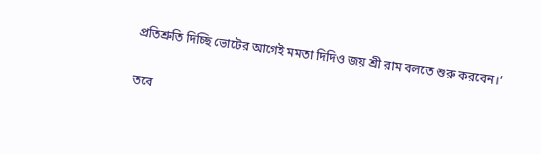প্রতিশ্রুতি দিচ্ছি ভোটের আগেই মমতা দিদিও জয় শ্রী রাম বলতে শুরু করবেন।’

তবে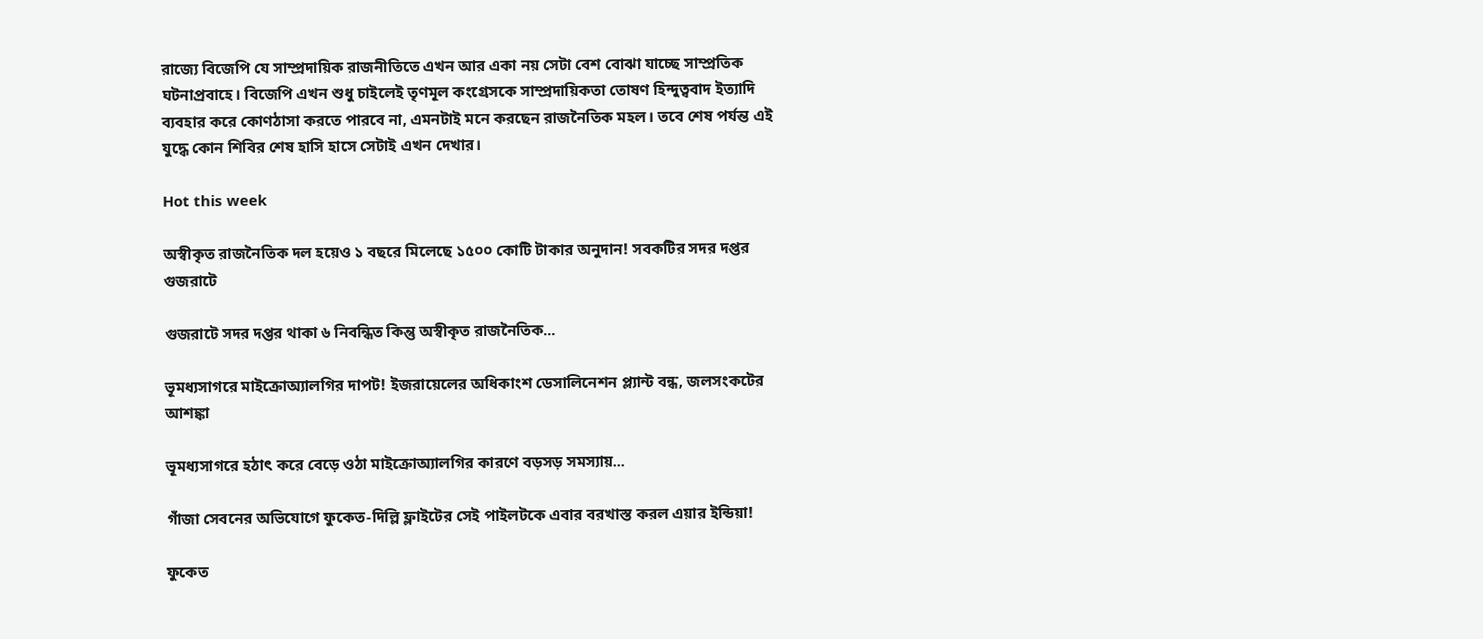রাজ্যে বিজেপি যে সাম্প্রদায়িক রাজনীতিতে এখন আর একা নয় সেটা বেশ বোঝা যাচ্ছে সাম্প্রতিক ঘটনাপ্রবাহে। বিজেপি এখন শুধু চাইলেই তৃণমূল কংগ্রেসকে সাম্প্রদায়িকতা তোষণ হিন্দুত্ববাদ ইত্যাদি ব্যবহার করে কোণঠাসা করতে পারবে না, এমনটাই মনে করছেন রাজনৈতিক মহল। তবে শেষ পর্যন্ত এই যুদ্ধে কোন শিবির শেষ হাসি হাসে সেটাই এখন দেখার।

Hot this week

অস্বীকৃত রাজনৈতিক দল হয়েও ১ বছরে মিলেছে ১৫০০ কোটি টাকার অনুদান! সবকটির সদর দপ্তর গুজরাটে

গুজরাটে সদর দপ্তর থাকা ৬ নিবন্ধিত কিন্তু অস্বীকৃত রাজনৈতিক...

ভূমধ্যসাগরে মাইক্রোঅ্যালগির দাপট! ইজরায়েলের অধিকাংশ ডেসালিনেশন প্ল্যান্ট বন্ধ, জলসংকটের আশঙ্কা

ভূমধ্যসাগরে হঠাৎ করে বেড়ে ওঠা মাইক্রোঅ্যালগির কারণে বড়সড় সমস্যায়...

গাঁজা সেবনের অভিযোগে ফুকেত-দিল্লি ফ্লাইটের সেই পাইলটকে এবার বরখাস্ত করল এয়ার ইন্ডিয়া!

ফুকেত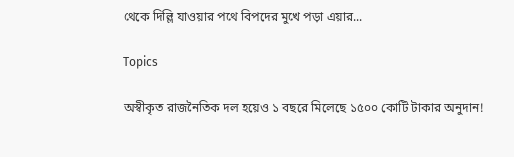থেকে দিল্লি যাওয়ার পথে বিপদের মুখে পড়া এয়ার...

Topics

অস্বীকৃত রাজনৈতিক দল হয়েও ১ বছরে মিলেছে ১৫০০ কোটি টাকার অনুদান!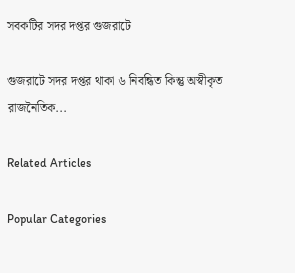সবকটির সদর দপ্তর গুজরাটে

গুজরাটে সদর দপ্তর থাকা ৬ নিবন্ধিত কিন্তু অস্বীকৃত রাজনৈতিক...

Related Articles

Popular Categories